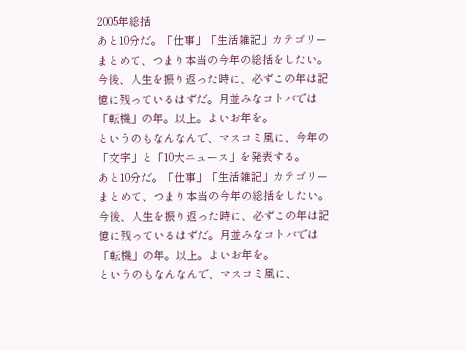2005年総括
あと10分だ。「仕事」「生活雑記」カテゴリーまとめて、つまり本当の今年の総括をしたい。
今後、人生を振り返った時に、必ずこの年は記憶に残っているはずだ。月並みなコトバでは「転機」の年。以上。よいお年を。
というのもなんなんで、マスコミ風に、今年の「文字」と「10大ニュース」を発表する。
あと10分だ。「仕事」「生活雑記」カテゴリーまとめて、つまり本当の今年の総括をしたい。
今後、人生を振り返った時に、必ずこの年は記憶に残っているはずだ。月並みなコトバでは「転機」の年。以上。よいお年を。
というのもなんなんで、マスコミ風に、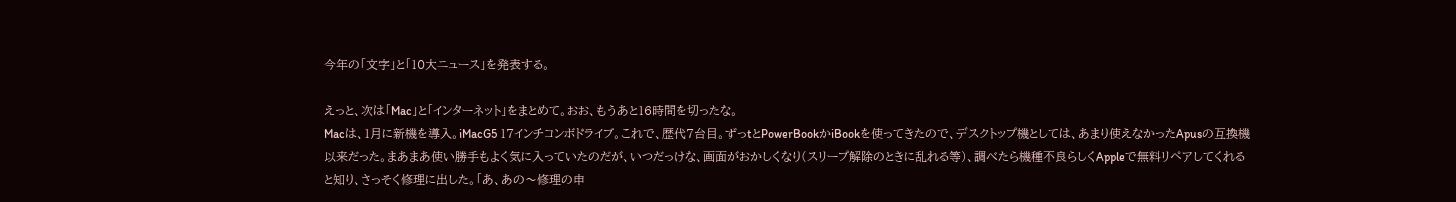今年の「文字」と「10大ニュース」を発表する。

えっと、次は「Mac」と「インターネット」をまとめて。おお、もうあと16時間を切ったな。
Macは、1月に新機を導入。iMacG5 17インチコンボドライブ。これで、歴代7台目。ずっtとPowerBookかiBookを使ってきたので、デスクトップ機としては、あまり使えなかったApusの互換機以来だった。まあまあ使い勝手もよく気に入っていたのだが、いつだっけな、画面がおかしくなり(スリープ解除のときに乱れる等)、調べたら機種不良らしくAppleで無料リペアしてくれると知り、さっそく修理に出した。「あ、あの〜修理の申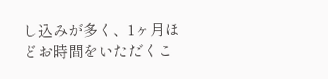し込みが多く、1ヶ月ほどお時間をいただくこ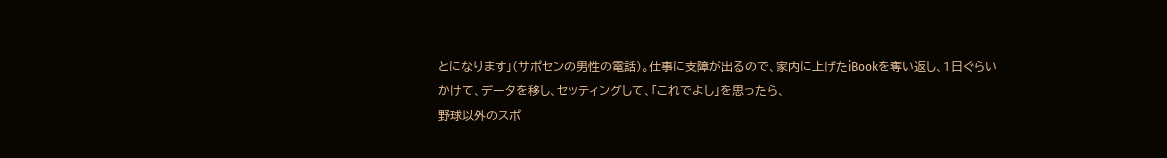とになります」(サポセンの男性の電話)。仕事に支障が出るので、家内に上げたiBookを奪い返し、1日ぐらいかけて、データを移し、セッティングして、「これでよし」を思ったら、
野球以外のスポ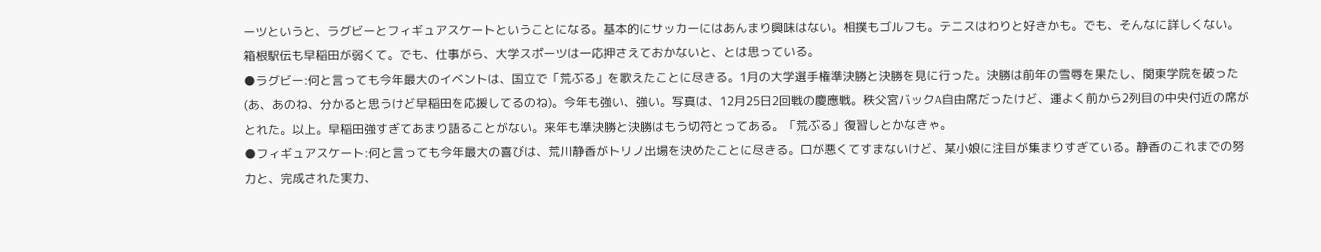ーツというと、ラグビーとフィギュアスケートということになる。基本的にサッカーにはあんまり興味はない。相撲もゴルフも。テニスはわりと好きかも。でも、そんなに詳しくない。箱根駅伝も早稲田が弱くて。でも、仕事がら、大学スポーツは一応押さえておかないと、とは思っている。
●ラグビー:何と言っても今年最大のイベントは、国立で「荒ぶる」を歌えたことに尽きる。1月の大学選手権準決勝と決勝を見に行った。決勝は前年の雪辱を果たし、関東学院を破った(あ、あのね、分かると思うけど早稲田を応援してるのね)。今年も強い、強い。写真は、12月25日2回戦の慶應戦。秩父宮バックA自由席だったけど、運よく前から2列目の中央付近の席がとれた。以上。早稲田強すぎてあまり語ることがない。来年も準決勝と決勝はもう切符とってある。「荒ぶる」復習しとかなきゃ。
●フィギュアスケート:何と言っても今年最大の喜びは、荒川静香がトリノ出場を決めたことに尽きる。口が悪くてすまないけど、某小娘に注目が集まりすぎている。静香のこれまでの努力と、完成された実力、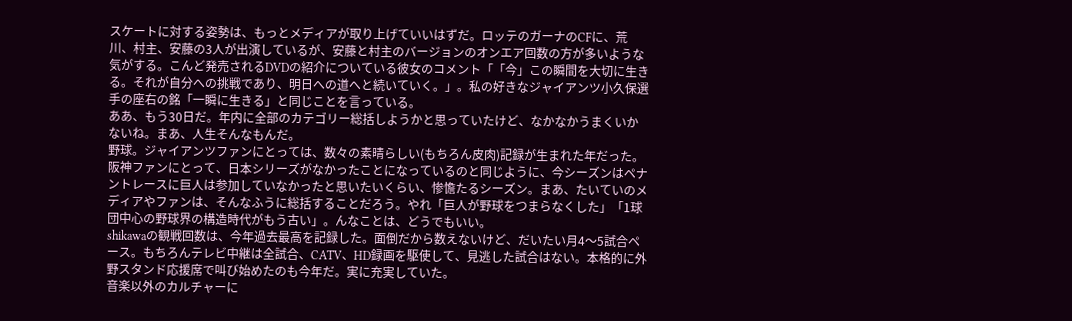スケートに対する姿勢は、もっとメディアが取り上げていいはずだ。ロッテのガーナのCFに、荒川、村主、安藤の3人が出演しているが、安藤と村主のバージョンのオンエア回数の方が多いような気がする。こんど発売されるDVDの紹介についている彼女のコメント「「今」この瞬間を大切に生きる。それが自分への挑戦であり、明日への道へと続いていく。」。私の好きなジャイアンツ小久保選手の座右の銘「一瞬に生きる」と同じことを言っている。
ああ、もう30日だ。年内に全部のカテゴリー総括しようかと思っていたけど、なかなかうまくいかないね。まあ、人生そんなもんだ。
野球。ジャイアンツファンにとっては、数々の素晴らしい(もちろん皮肉)記録が生まれた年だった。阪神ファンにとって、日本シリーズがなかったことになっているのと同じように、今シーズンはペナントレースに巨人は参加していなかったと思いたいくらい、惨憺たるシーズン。まあ、たいていのメディアやファンは、そんなふうに総括することだろう。やれ「巨人が野球をつまらなくした」「1球団中心の野球界の構造時代がもう古い」。んなことは、どうでもいい。
shikawaの観戦回数は、今年過去最高を記録した。面倒だから数えないけど、だいたい月4〜5試合ペース。もちろんテレビ中継は全試合、CATV、HD録画を駆使して、見逃した試合はない。本格的に外野スタンド応援席で叫び始めたのも今年だ。実に充実していた。
音楽以外のカルチャーに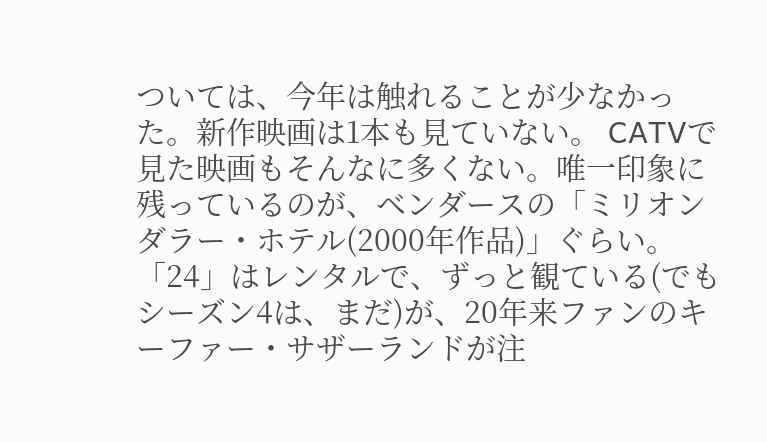ついては、今年は触れることが少なかった。新作映画は1本も見ていない。 CATVで見た映画もそんなに多くない。唯一印象に残っているのが、ベンダースの「ミリオンダラー・ホテル(2000年作品)」ぐらい。「24」はレンタルで、ずっと観ている(でもシーズン4は、まだ)が、20年来ファンのキーファー・サザーランドが注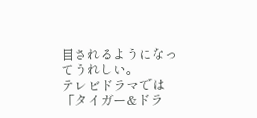目されるようになってうれしい。
テレビドラマでは「タイガー&ドラ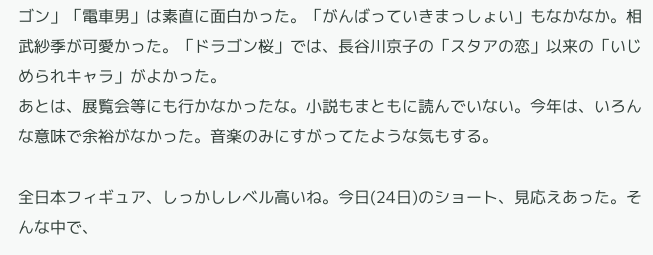ゴン」「電車男」は素直に面白かった。「がんばっていきまっしょい」もなかなか。相武紗季が可愛かった。「ドラゴン桜」では、長谷川京子の「スタアの恋」以来の「いじめられキャラ」がよかった。
あとは、展覧会等にも行かなかったな。小説もまともに読んでいない。今年は、いろんな意味で余裕がなかった。音楽のみにすがってたような気もする。

全日本フィギュア、しっかしレベル高いね。今日(24日)のショート、見応えあった。そんな中で、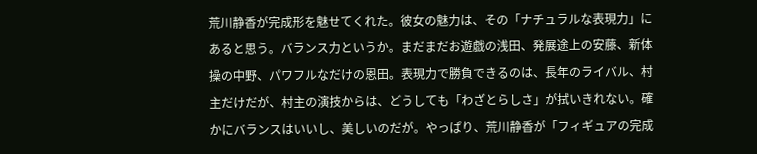荒川静香が完成形を魅せてくれた。彼女の魅力は、その「ナチュラルな表現力」にあると思う。バランス力というか。まだまだお遊戯の浅田、発展途上の安藤、新体操の中野、パワフルなだけの恩田。表現力で勝負できるのは、長年のライバル、村主だけだが、村主の演技からは、どうしても「わざとらしさ」が拭いきれない。確かにバランスはいいし、美しいのだが。やっぱり、荒川静香が「フィギュアの完成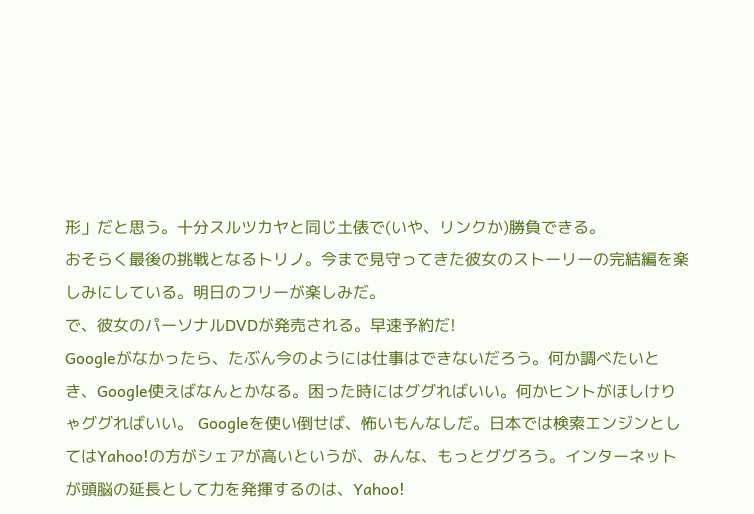形」だと思う。十分スルツカヤと同じ土俵で(いや、リンクか)勝負できる。
おそらく最後の挑戦となるトリノ。今まで見守ってきた彼女のストーリーの完結編を楽しみにしている。明日のフリーが楽しみだ。
で、彼女のパーソナルDVDが発売される。早速予約だ!
Googleがなかったら、たぶん今のようには仕事はできないだろう。何か調べたいとき、Google使えばなんとかなる。困った時にはググればいい。何かヒントがほしけりゃググればいい。 Googleを使い倒せば、怖いもんなしだ。日本では検索エンジンとしてはYahoo!の方がシェアが高いというが、みんな、もっとググろう。インターネットが頭脳の延長として力を発揮するのは、Yahoo!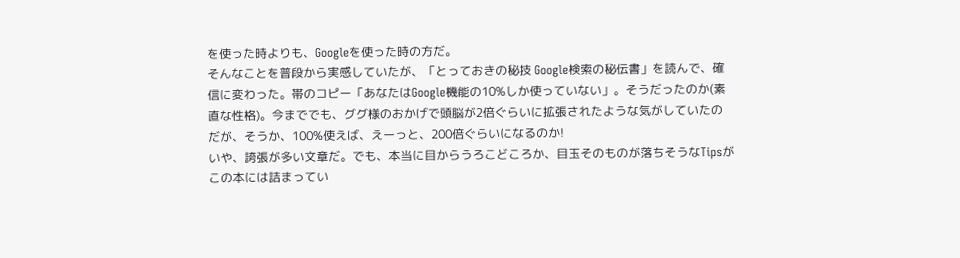を使った時よりも、Googleを使った時の方だ。
そんなことを普段から実感していたが、「とっておきの秘技 Google検索の秘伝書」を読んで、確信に変わった。帯のコピー「あなたはGoogle機能の10%しか使っていない」。そうだったのか(素直な性格)。今まででも、ググ様のおかげで頭脳が2倍ぐらいに拡張されたような気がしていたのだが、そうか、100%使えば、えーっと、200倍ぐらいになるのか!
いや、誇張が多い文章だ。でも、本当に目からうろこどころか、目玉そのものが落ちそうなTipsがこの本には詰まってい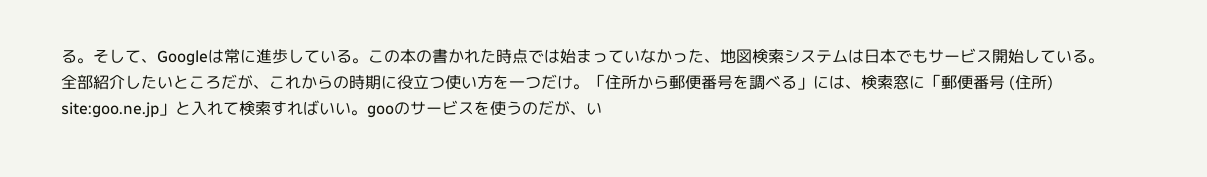る。そして、Googleは常に進歩している。この本の書かれた時点では始まっていなかった、地図検索システムは日本でもサービス開始している。
全部紹介したいところだが、これからの時期に役立つ使い方を一つだけ。「住所から郵便番号を調べる」には、検索窓に「郵便番号 (住所) site:goo.ne.jp」と入れて検索すればいい。gooのサービスを使うのだが、い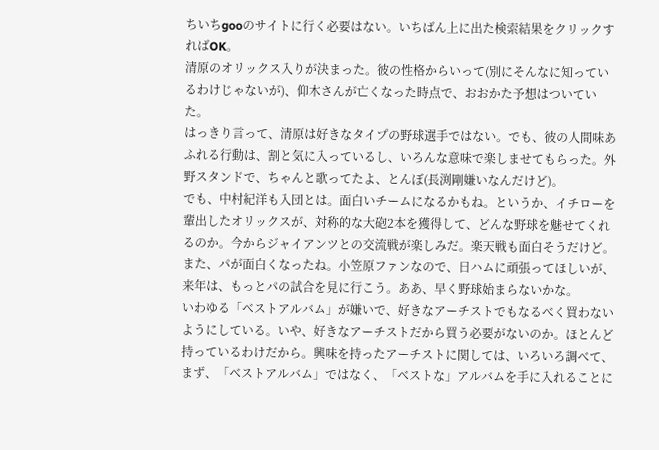ちいちgooのサイトに行く必要はない。いちばん上に出た検索結果をクリックすればOK。
清原のオリックス入りが決まった。彼の性格からいって(別にそんなに知っているわけじゃないが)、仰木さんが亡くなった時点で、おおかた予想はついていた。
はっきり言って、清原は好きなタイプの野球選手ではない。でも、彼の人間味あふれる行動は、割と気に入っているし、いろんな意味で楽しませてもらった。外野スタンドで、ちゃんと歌ってたよ、とんぼ(長渕剛嫌いなんだけど)。
でも、中村紀洋も入団とは。面白いチームになるかもね。というか、イチローを輩出したオリックスが、対称的な大砲2本を獲得して、どんな野球を魅せてくれるのか。今からジャイアンツとの交流戦が楽しみだ。楽天戦も面白そうだけど。
また、パが面白くなったね。小笠原ファンなので、日ハムに頑張ってほしいが、来年は、もっとパの試合を見に行こう。ああ、早く野球始まらないかな。
いわゆる「ベストアルバム」が嫌いで、好きなアーチストでもなるべく買わないようにしている。いや、好きなアーチストだから買う必要がないのか。ほとんど持っているわけだから。興味を持ったアーチストに関しては、いろいろ調べて、まず、「ベストアルバム」ではなく、「ベストな」アルバムを手に入れることに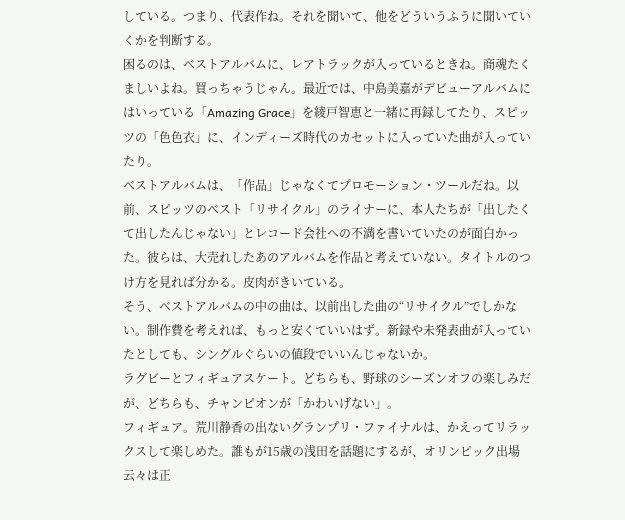している。つまり、代表作ね。それを聞いて、他をどういうふうに聞いていくかを判断する。
困るのは、ベストアルバムに、レアトラックが入っているときね。商魂たくましいよね。買っちゃうじゃん。最近では、中島美嘉がデビューアルバムにはいっている「Amazing Grace」を綾戸智恵と一緒に再録してたり、スピッツの「色色衣」に、インディーズ時代のカセットに入っていた曲が入っていたり。
ベストアルバムは、「作品」じゃなくてプロモーション・ツールだね。以前、スピッツのベスト「リサイクル」のライナーに、本人たちが「出したくて出したんじゃない」とレコード会社への不満を書いていたのが面白かった。彼らは、大売れしたあのアルバムを作品と考えていない。タイトルのつけ方を見れば分かる。皮肉がきいている。
そう、ベストアルバムの中の曲は、以前出した曲の“リサイクル”でしかない。制作費を考えれば、もっと安くていいはず。新録や未発表曲が入っていたとしても、シングルぐらいの値段でいいんじゃないか。
ラグビーとフィギュアスケート。どちらも、野球のシーズンオフの楽しみだが、どちらも、チャンピオンが「かわいげない」。
フィギュア。荒川静香の出ないグランプリ・ファイナルは、かえってリラックスして楽しめた。誰もが15歳の浅田を話題にするが、オリンピック出場云々は正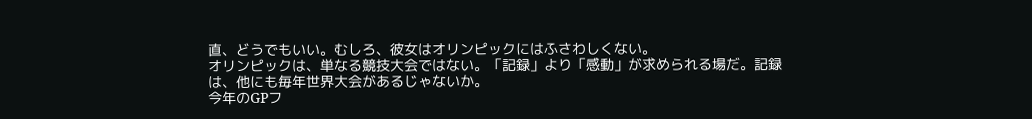直、どうでもいい。むしろ、彼女はオリンピックにはふさわしくない。
オリンピックは、単なる競技大会ではない。「記録」より「感動」が求められる場だ。記録は、他にも毎年世界大会があるじゃないか。
今年のGPフ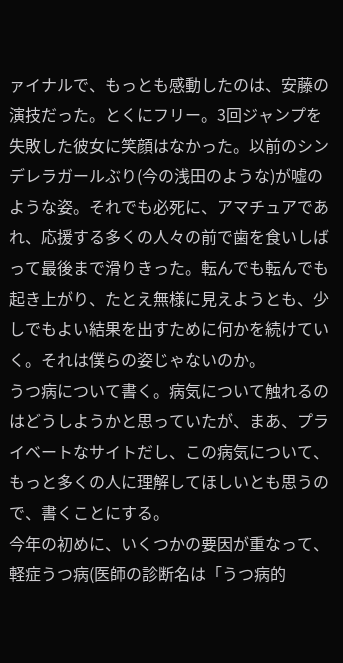ァイナルで、もっとも感動したのは、安藤の演技だった。とくにフリー。3回ジャンプを失敗した彼女に笑顔はなかった。以前のシンデレラガールぶり(今の浅田のような)が嘘のような姿。それでも必死に、アマチュアであれ、応援する多くの人々の前で歯を食いしばって最後まで滑りきった。転んでも転んでも起き上がり、たとえ無様に見えようとも、少しでもよい結果を出すために何かを続けていく。それは僕らの姿じゃないのか。
うつ病について書く。病気について触れるのはどうしようかと思っていたが、まあ、プライベートなサイトだし、この病気について、もっと多くの人に理解してほしいとも思うので、書くことにする。
今年の初めに、いくつかの要因が重なって、軽症うつ病(医師の診断名は「うつ病的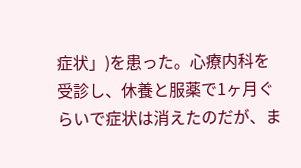症状」)を患った。心療内科を受診し、休養と服薬で1ヶ月ぐらいで症状は消えたのだが、ま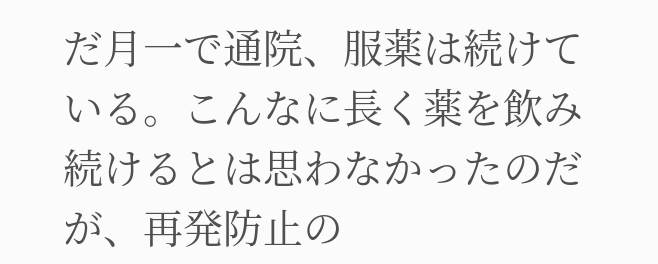だ月一で通院、服薬は続けている。こんなに長く薬を飲み続けるとは思わなかったのだが、再発防止の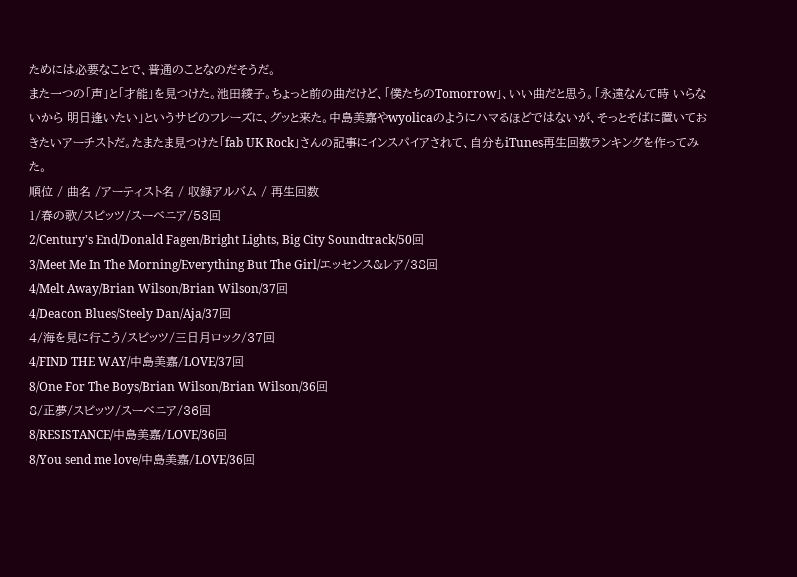ためには必要なことで、普通のことなのだそうだ。
また一つの「声」と「才能」を見つけた。池田綾子。ちょっと前の曲だけど、「僕たちのTomorrow」、いい曲だと思う。「永遠なんて時 いらないから 明日逢いたい」というサビのフレーズに、グッと来た。中島美嘉やwyolicaのようにハマるほどではないが、そっとそばに置いておきたいアーチストだ。たまたま見つけた「fab UK Rock」さんの記事にインスパイアされて、自分もiTunes再生回数ランキングを作ってみた。
順位 / 曲名 /アーティスト名 / 収録アルバム / 再生回数
1/春の歌/スピッツ/スーベニア/53回
2/Century's End/Donald Fagen/Bright Lights, Big City Soundtrack/50回
3/Meet Me In The Morning/Everything But The Girl/エッセンス&レア/38回
4/Melt Away/Brian Wilson/Brian Wilson/37回
4/Deacon Blues/Steely Dan/Aja/37回
4/海を見に行こう/スピッツ/三日月ロック/37回
4/FIND THE WAY/中島美嘉/LOVE/37回
8/One For The Boys/Brian Wilson/Brian Wilson/36回
8/正夢/スピッツ/スーベニア/36回
8/RESISTANCE/中島美嘉/LOVE/36回
8/You send me love/中島美嘉/LOVE/36回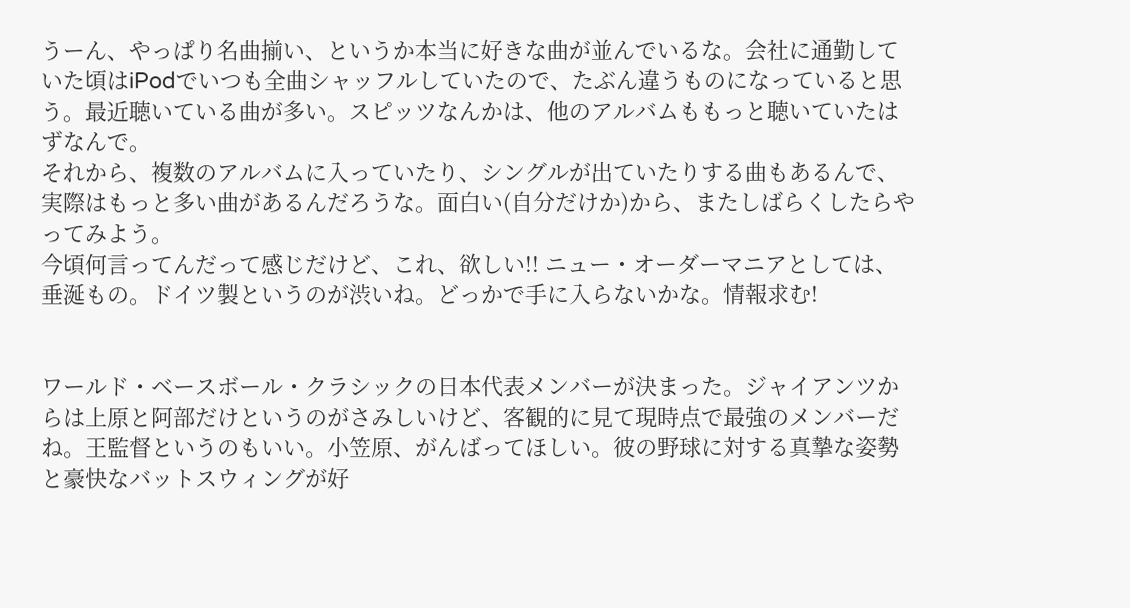うーん、やっぱり名曲揃い、というか本当に好きな曲が並んでいるな。会社に通勤していた頃はiPodでいつも全曲シャッフルしていたので、たぶん違うものになっていると思う。最近聴いている曲が多い。スピッツなんかは、他のアルバムももっと聴いていたはずなんで。
それから、複数のアルバムに入っていたり、シングルが出ていたりする曲もあるんで、実際はもっと多い曲があるんだろうな。面白い(自分だけか)から、またしばらくしたらやってみよう。
今頃何言ってんだって感じだけど、これ、欲しい!! ニュー・オーダーマニアとしては、垂涎もの。ドイツ製というのが渋いね。どっかで手に入らないかな。情報求む!


ワールド・ベースボール・クラシックの日本代表メンバーが決まった。ジャイアンツからは上原と阿部だけというのがさみしいけど、客観的に見て現時点で最強のメンバーだね。王監督というのもいい。小笠原、がんばってほしい。彼の野球に対する真摯な姿勢と豪快なバットスウィングが好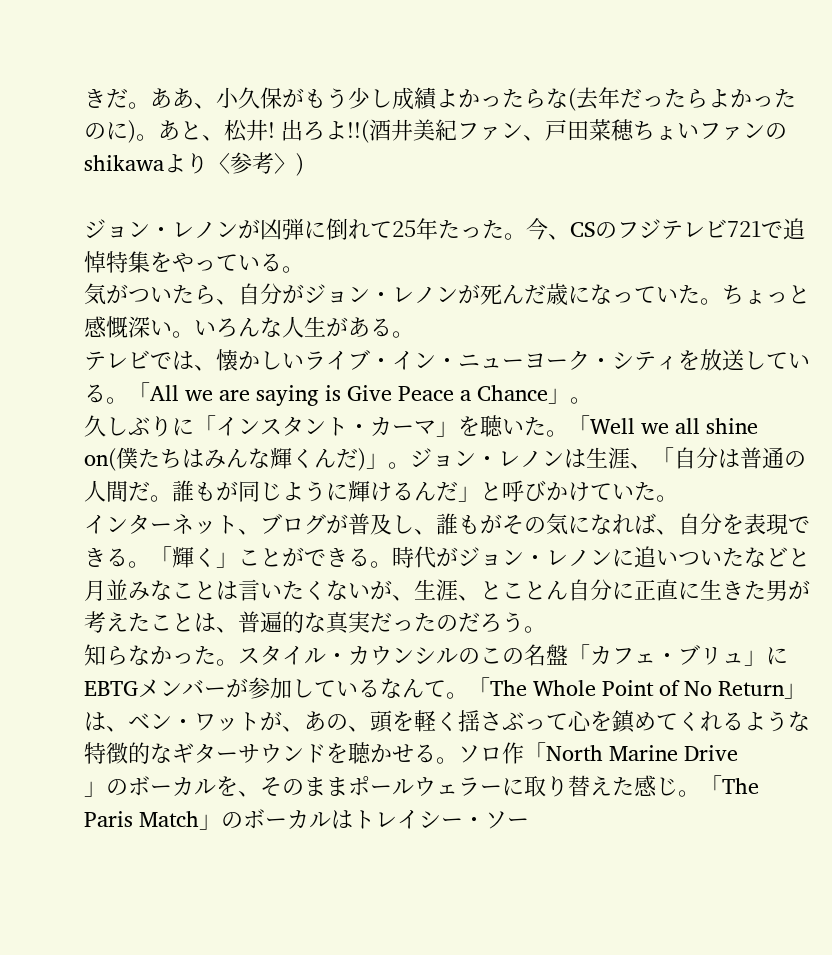きだ。ああ、小久保がもう少し成績よかったらな(去年だったらよかったのに)。あと、松井! 出ろよ!!(酒井美紀ファン、戸田菜穂ちょいファンのshikawaより〈参考〉)

ジョン・レノンが凶弾に倒れて25年たった。今、CSのフジテレビ721で追悼特集をやっている。
気がついたら、自分がジョン・レノンが死んだ歳になっていた。ちょっと感慨深い。いろんな人生がある。
テレビでは、懐かしいライブ・イン・ニューヨーク・シティを放送している。「All we are saying is Give Peace a Chance」。
久しぶりに「インスタント・カーマ」を聴いた。「Well we all shine on(僕たちはみんな輝くんだ)」。ジョン・レノンは生涯、「自分は普通の人間だ。誰もが同じように輝けるんだ」と呼びかけていた。
インターネット、ブログが普及し、誰もがその気になれば、自分を表現できる。「輝く」ことができる。時代がジョン・レノンに追いついたなどと月並みなことは言いたくないが、生涯、とことん自分に正直に生きた男が考えたことは、普遍的な真実だったのだろう。
知らなかった。スタイル・カウンシルのこの名盤「カフェ・ブリュ」にEBTGメンバーが参加しているなんて。「The Whole Point of No Return」は、ベン・ワットが、あの、頭を軽く揺さぶって心を鎮めてくれるような特徴的なギターサウンドを聴かせる。ソロ作「North Marine Drive
」のボーカルを、そのままポールウェラーに取り替えた感じ。「The Paris Match」のボーカルはトレイシー・ソー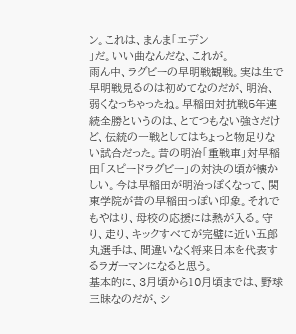ン。これは、まんま「エデン
」だ。いい曲なんだな、これが。
雨ん中、ラグビーの早明戦観戦。実は生で早明戦見るのは初めてなのだが、明治、弱くなっちゃったね。早稲田対抗戦5年連続全勝というのは、とてつもない強さだけど、伝統の一戦としてはちょっと物足りない試合だった。昔の明治「重戦車」対早稲田「スピードラグビー」の対決の頃が懐かしい。今は早稲田が明治っぽくなって、関東学院が昔の早稲田っぽい印象。それでもやはり、母校の応援には熱が入る。守り、走り、キックすべてが完璧に近い五郎丸選手は、間違いなく将来日本を代表するラガーマンになると思う。
基本的に、3月頃から10月頃までは、野球三昧なのだが、シ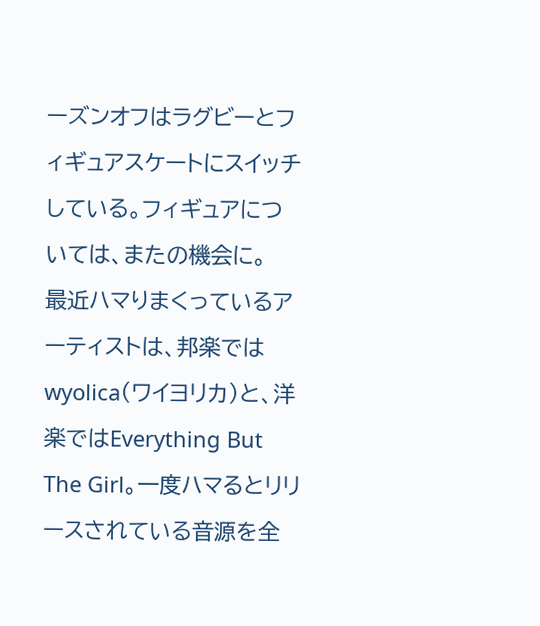ーズンオフはラグビーとフィギュアスケートにスイッチしている。フィギュアについては、またの機会に。
最近ハマりまくっているアーティストは、邦楽ではwyolica(ワイヨリカ)と、洋楽ではEverything But The Girl。一度ハマるとリリースされている音源を全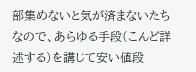部集めないと気が済まないたちなので、あらゆる手段(こんど詳述する)を講じて安い値段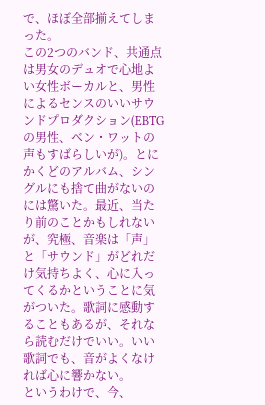で、ほぼ全部揃えてしまった。
この2つのバンド、共通点は男女のデュオで心地よい女性ボーカルと、男性によるセンスのいいサウンドプロダクション(EBTGの男性、ベン・ワットの声もすばらしいが)。とにかくどのアルバム、シングルにも捨て曲がないのには驚いた。最近、当たり前のことかもしれないが、究極、音楽は「声」と「サウンド」がどれだけ気持ちよく、心に入ってくるかということに気がついた。歌詞に感動することもあるが、それなら読むだけでいい。いい歌詞でも、音がよくなければ心に響かない。
というわけで、今、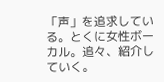「声」を追求している。とくに女性ボーカル。追々、紹介していく。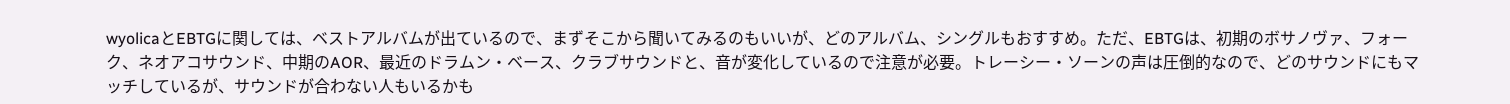wyolicaとEBTGに関しては、ベストアルバムが出ているので、まずそこから聞いてみるのもいいが、どのアルバム、シングルもおすすめ。ただ、EBTGは、初期のボサノヴァ、フォーク、ネオアコサウンド、中期のAOR、最近のドラムン・ベース、クラブサウンドと、音が変化しているので注意が必要。トレーシー・ソーンの声は圧倒的なので、どのサウンドにもマッチしているが、サウンドが合わない人もいるかも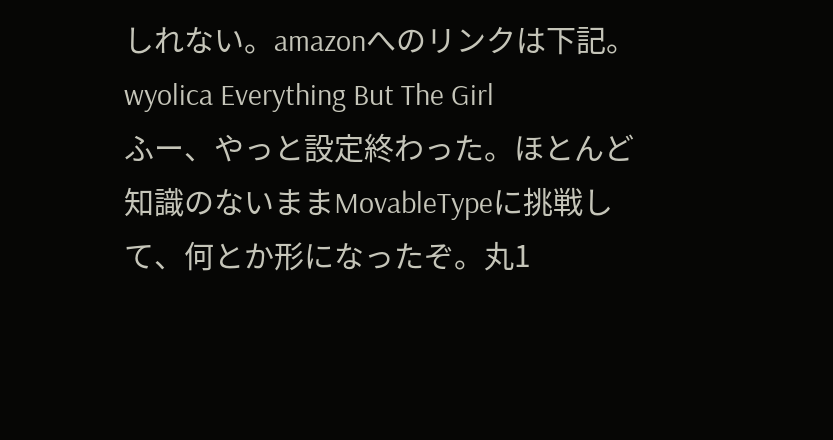しれない。amazonへのリンクは下記。
wyolica Everything But The Girl
ふー、やっと設定終わった。ほとんど知識のないままMovableTypeに挑戦して、何とか形になったぞ。丸1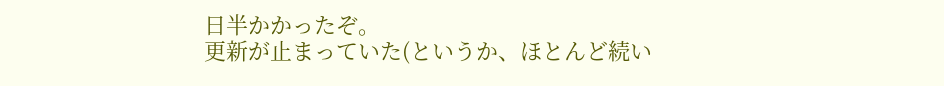日半かかったぞ。
更新が止まっていた(というか、ほとんど続い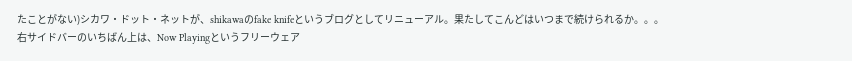たことがない)シカワ・ドット・ネットが、shikawaのfake knifeというブログとしてリニューアル。果たしてこんどはいつまで続けられるか。。。
右サイドバーのいちばん上は、Now Playingというフリーウェア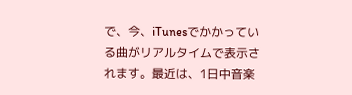で、今、iTunesでかかっている曲がリアルタイムで表示されます。最近は、1日中音楽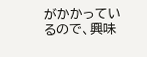がかかっているので、興味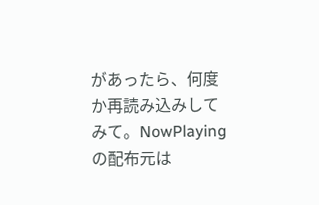があったら、何度か再読み込みしてみて。NowPlayingの配布元は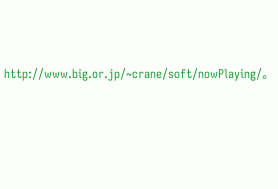http://www.big.or.jp/~crane/soft/nowPlaying/。